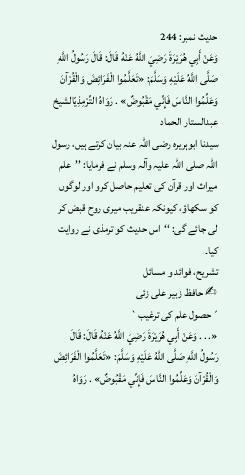حدیث نمبر: 244
وَعَنْ أَبِي هُرَيْرَةَ رَضِيَ اللَّهُ عَنْهُ قَالَ: قَالَ رَسُولُ اللَّهِ صَلَّى اللَّهُ عَلَيْهِ وَسَلَّمَ: «تَعَلَّمُوا الْفَرَائِضَ وَالْقُرْآنَ وَعَلِّمُوا النَّاسَ فَإِنِّي مَقْبُوضٌ» . رَوَاهُ التِّرْمِذِيّالشیخ عبدالستار الحماد
سیدنا ابوہریرہ رضی اللہ عنہ بیان کرتے ہیں، رسول اللہ صلی اللہ علیہ وآلہ وسلم نے فرمایا: ’’علم میراث اور قرآن کی تعلیم حاصل کرو اور لوگوں کو سکھاؤ، کیونکہ عنقریب میری روح قبض کر لی جائے گی: ‘‘اس حدیث کو ترمذی نے روایت کیا۔
تشریح، فوائد و مسائل
✍ حافظ زبیر علی زئی
´حصول علم کی ترغیب`
«. . . وَعَنْ أَبِي هُرَيْرَةَ رَضِيَ اللَّهُ عَنْهُ قَالَ: قَالَ رَسُولُ اللَّهِ صَلَّى اللَّهُ عَلَيْهِ وَسَلَّمَ: «تَعَلَّمُوا الْفَرَائِضَ وَالْقُرْآنَ وَعَلِّمُوا النَّاسَ فَإِنِّي مَقْبُوضٌ» . رَوَاهُ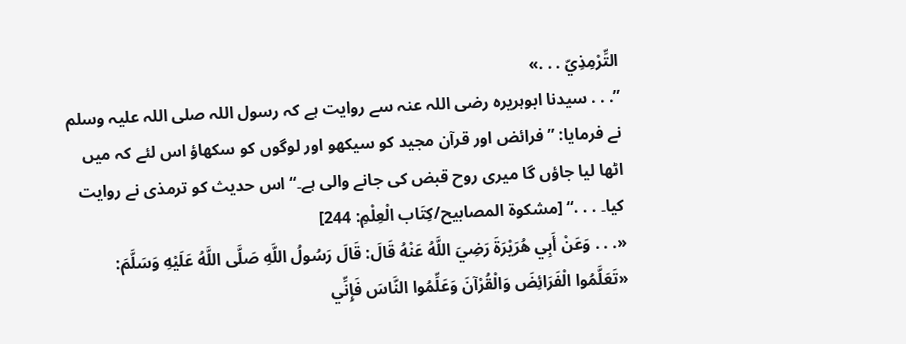التِّرْمِذِيّ . . .»
”. . . سیدنا ابوہریرہ رضی اللہ عنہ سے روایت ہے کہ رسول اللہ صلی اللہ علیہ وسلم نے فرمایا: ”فرائض اور قرآن مجید کو سیکھو اور لوگوں کو سکھاؤ اس لئے کہ میں اٹھا لیا جاؤں گا میری روح قبض کی جانے والی ہے۔“ اس حدیث کو ترمذی نے روایت کیا۔ . . .“ [مشكوة المصابيح/كِتَاب الْعِلْمِ: 244]
«. . . وَعَنْ أَبِي هُرَيْرَةَ رَضِيَ اللَّهُ عَنْهُ قَالَ: قَالَ رَسُولُ اللَّهِ صَلَّى اللَّهُ عَلَيْهِ وَسَلَّمَ: «تَعَلَّمُوا الْفَرَائِضَ وَالْقُرْآنَ وَعَلِّمُوا النَّاسَ فَإِنِّي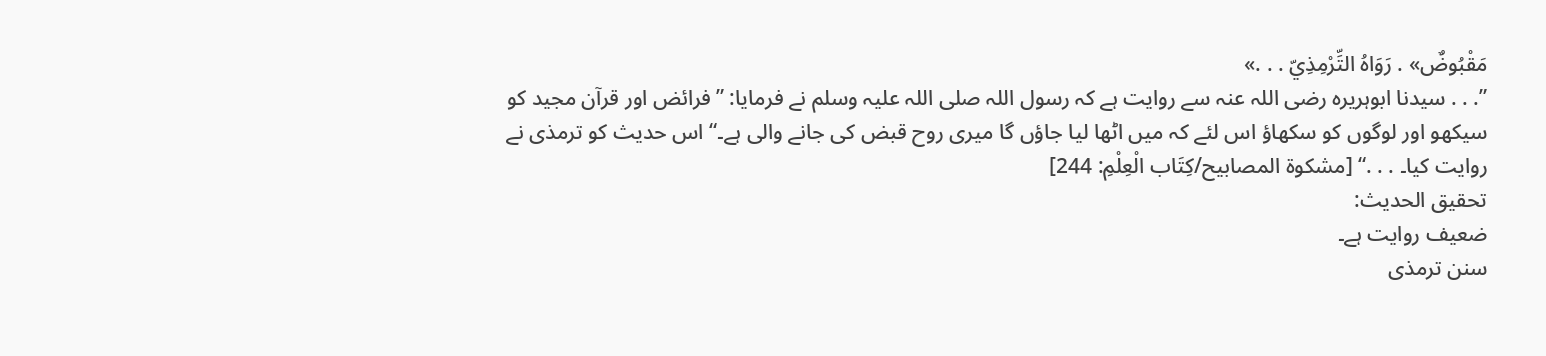مَقْبُوضٌ» . رَوَاهُ التِّرْمِذِيّ . . .»
”. . . سیدنا ابوہریرہ رضی اللہ عنہ سے روایت ہے کہ رسول اللہ صلی اللہ علیہ وسلم نے فرمایا: ”فرائض اور قرآن مجید کو سیکھو اور لوگوں کو سکھاؤ اس لئے کہ میں اٹھا لیا جاؤں گا میری روح قبض کی جانے والی ہے۔“ اس حدیث کو ترمذی نے روایت کیا۔ . . .“ [مشكوة المصابيح/كِتَاب الْعِلْمِ: 244]
تحقیق الحدیث:
ضعیف روایت ہے۔
سنن ترمذی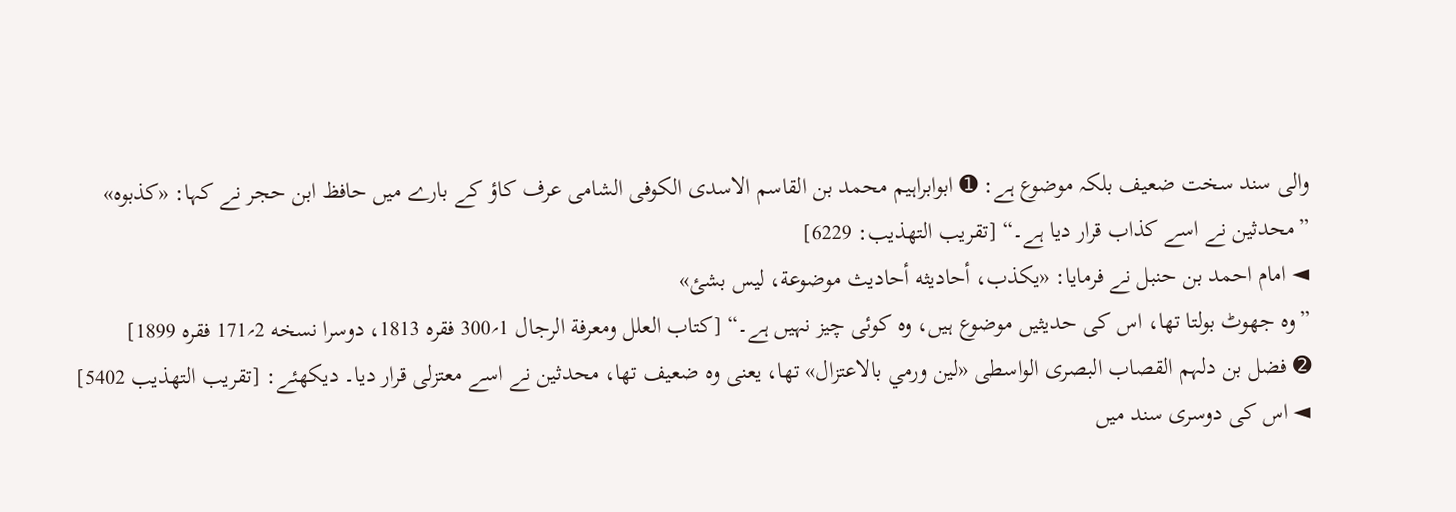والی سند سخت ضعیف بلکہ موضوع ہے: ➊ ابوابراہیم محمد بن القاسم الاسدی الکوفی الشامی عرف کاؤ کے بارے میں حافظ ابن حجر نے کہا: «كذبوه»
”محدثین نے اسے کذاب قرار دیا ہے۔“ [تقريب التهذيب: 6229]
◄ امام احمد بن حنبل نے فرمایا: «يكذب، أحاديثه أحاديث موضوعة، ليس بشئ»
”وہ جھوٹ بولتا تھا، اس کی حدیثیں موضوع ہیں، وہ کوئی چیز نہیں ہے۔“ [كتاب العلل ومعرفة الرجال 1؍300 فقره 1813، دوسرا نسخه 2؍171 فقره 1899]
➋ فضل بن دلہم القصاب البصری الواسطی «لين ورمي بالاعتزال» تھا، یعنی وہ ضعیف تھا، محدثین نے اسے معتزلی قرار دیا۔ دیکھئے: [تقريب التهذيب 5402]
◄ اس کی دوسری سند میں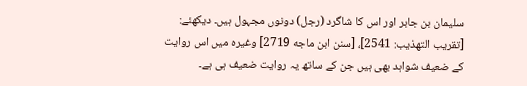سلیمان بن جابر اور اس کا شاگرد (رجل) دونوں مجہول ہیں۔ ديكهئے: [تقريب التهذيب: 2541]، [سنن ابن ماجه 2719] وغیرہ میں اس روایت کے ضعیف شواہد بھی ہیں جن کے ساتھ یہ روایت ضعیف ہی ہے۔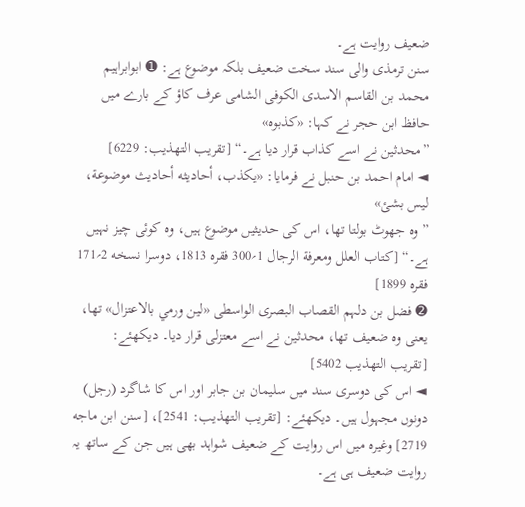ضعیف روایت ہے۔
سنن ترمذی والی سند سخت ضعیف بلکہ موضوع ہے: ➊ ابوابراہیم محمد بن القاسم الاسدی الکوفی الشامی عرف کاؤ کے بارے میں حافظ ابن حجر نے کہا: «كذبوه»
”محدثین نے اسے کذاب قرار دیا ہے۔“ [تقريب التهذيب: 6229]
◄ امام احمد بن حنبل نے فرمایا: «يكذب، أحاديثه أحاديث موضوعة، ليس بشئ»
”وہ جھوٹ بولتا تھا، اس کی حدیثیں موضوع ہیں، وہ کوئی چیز نہیں ہے۔“ [كتاب العلل ومعرفة الرجال 1؍300 فقره 1813، دوسرا نسخه 2؍171 فقره 1899]
➋ فضل بن دلہم القصاب البصری الواسطی «لين ورمي بالاعتزال» تھا، یعنی وہ ضعیف تھا، محدثین نے اسے معتزلی قرار دیا۔ دیکھئے: [تقريب التهذيب 5402]
◄ اس کی دوسری سند میں سلیمان بن جابر اور اس کا شاگرد (رجل) دونوں مجہول ہیں۔ ديكهئے: [تقريب التهذيب: 2541]، [سنن ابن ماجه 2719] وغیرہ میں اس روایت کے ضعیف شواہد بھی ہیں جن کے ساتھ یہ روایت ضعیف ہی ہے۔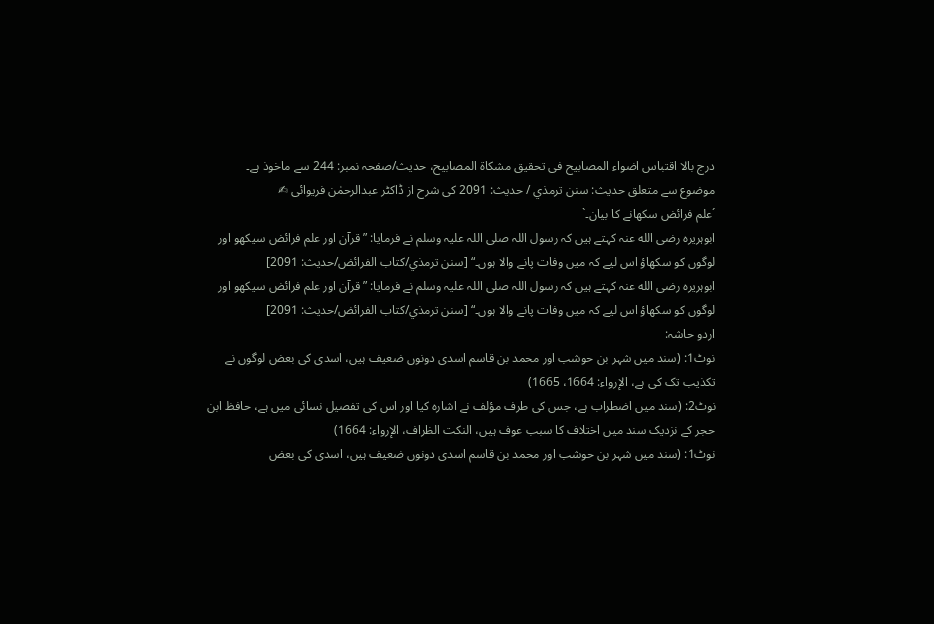درج بالا اقتباس اضواء المصابیح فی تحقیق مشکاۃ المصابیح، حدیث/صفحہ نمبر: 244 سے ماخوذ ہے۔
موضوع سے متعلق حدیث: سنن ترمذي / حدیث: 2091 کی شرح از ڈاکٹر عبدالرحمٰن فریوائی ✍
´علم فرائض سکھانے کا بیان۔`
ابوہریرہ رضی الله عنہ کہتے ہیں کہ رسول اللہ صلی اللہ علیہ وسلم نے فرمایا: ” قرآن اور علم فرائض سیکھو اور لوگوں کو سکھاؤ اس لیے کہ میں وفات پانے والا ہوں۔“ [سنن ترمذي/كتاب الفرائض/حدیث: 2091]
ابوہریرہ رضی الله عنہ کہتے ہیں کہ رسول اللہ صلی اللہ علیہ وسلم نے فرمایا: ” قرآن اور علم فرائض سیکھو اور لوگوں کو سکھاؤ اس لیے کہ میں وفات پانے والا ہوں۔“ [سنن ترمذي/كتاب الفرائض/حدیث: 2091]
اردو حاشہ:
نوٹ1: (سند میں شہر بن حوشب اور محمد بن قاسم اسدی دونوں ضعیف ہیں، اسدی کی بعض لوگوں نے تکذیب تک کی ہے، الإرواء: 1664، 1665)
نوٹ2: (سند میں اضطراب ہے، جس کی طرف مؤلف نے اشارہ کیا اور اس کی تفصیل نسائی میں ہے، حافظ ابن حجر کے نزدیک سند میں اختلاف کا سبب عوف ہیں، النکت الظراف، الإرواء: 1664)
نوٹ1: (سند میں شہر بن حوشب اور محمد بن قاسم اسدی دونوں ضعیف ہیں، اسدی کی بعض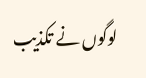لوگوں نے تکذیب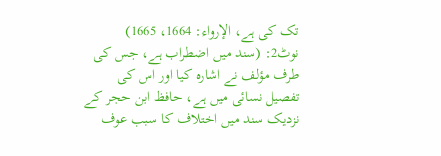تک کی ہے، الإرواء: 1664، 1665)
نوٹ2: (سند میں اضطراب ہے، جس کی طرف مؤلف نے اشارہ کیا اور اس کی تفصیل نسائی میں ہے، حافظ ابن حجر کے نزدیک سند میں اختلاف کا سبب عوف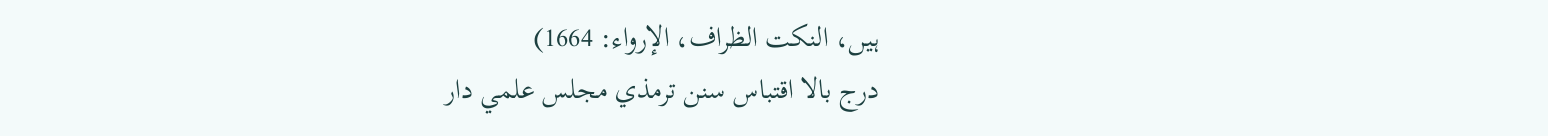ہیں، النکت الظراف، الإرواء: 1664)
درج بالا اقتباس سنن ترمذي مجلس علمي دار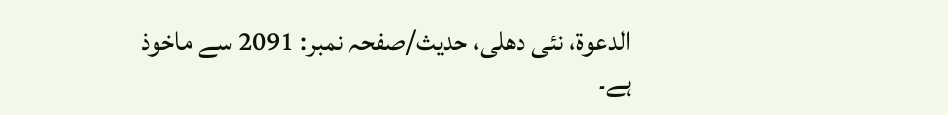الدعوة، نئى دهلى، حدیث/صفحہ نمبر: 2091 سے ماخوذ ہے۔